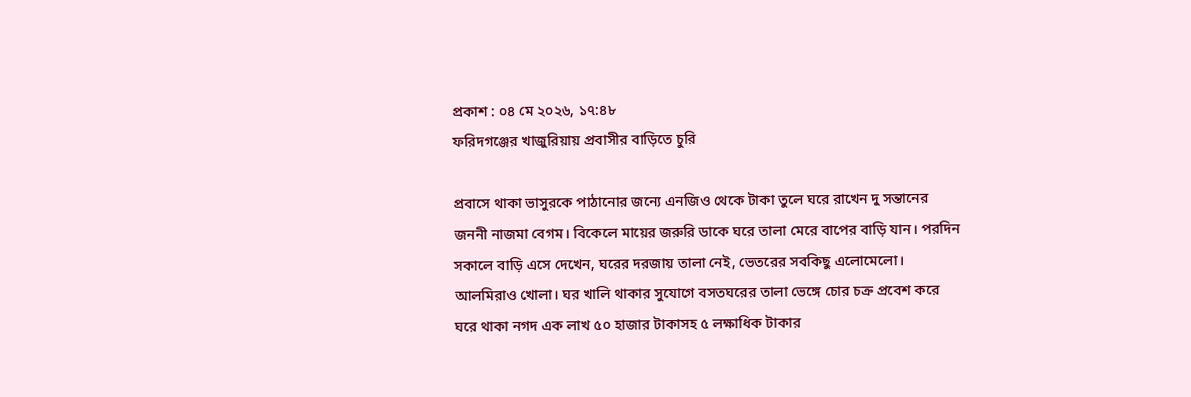প্রকাশ : ০৪ মে ২০২৬, ১৭:৪৮
ফরিদগঞ্জের খাজুরিয়ায় প্রবাসীর বাড়িতে চুরি

প্রবাসে থাকা ভাসুরকে পাঠানোর জন্যে এনজিও থেকে টাকা তুলে ঘরে রাখেন দু সন্তানের জননী নাজমা বেগম। বিকেলে মায়ের জরুরি ডাকে ঘরে তালা মেরে বাপের বাড়ি যান। পরদিন সকালে বাড়ি এসে দেখেন, ঘরের দরজায় তালা নেই, ভেতরের সবকিছু এলোমেলো। আলমিরাও খোলা। ঘর খালি থাকার সুযোগে বসতঘরের তালা ভেঙ্গে চোর চক্র প্রবেশ করে ঘরে থাকা নগদ এক লাখ ৫০ হাজার টাকাসহ ৫ লক্ষাধিক টাকার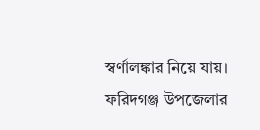স্বর্ণালঙ্কার নিয়ে যায়। ফরিদগঞ্জ উপজেলার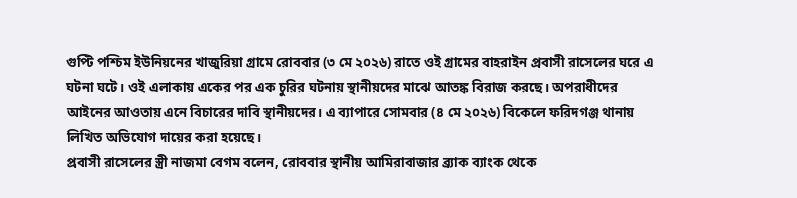গুপ্টি পশ্চিম ইউনিয়নের খাজুরিয়া গ্রামে রোববার (৩ মে ২০২৬) রাতে ওই গ্রামের বাহরাইন প্রবাসী রাসেলের ঘরে এ ঘটনা ঘটে। ওই এলাকায় একের পর এক চুরির ঘটনায় স্থানীয়দের মাঝে আতঙ্ক বিরাজ করছে। অপরাধীদের আইনের আওতায় এনে বিচারের দাবি স্থানীয়দের। এ ব্যাপারে সোমবার (৪ মে ২০২৬) বিকেলে ফরিদগঞ্জ থানায় লিখিত অভিযোগ দায়ের করা হয়েছে।
প্রবাসী রাসেলের স্ত্রী নাজমা বেগম বলেন, রোববার স্থানীয় আমিরাবাজার ব্র্যাক ব্যাংক থেকে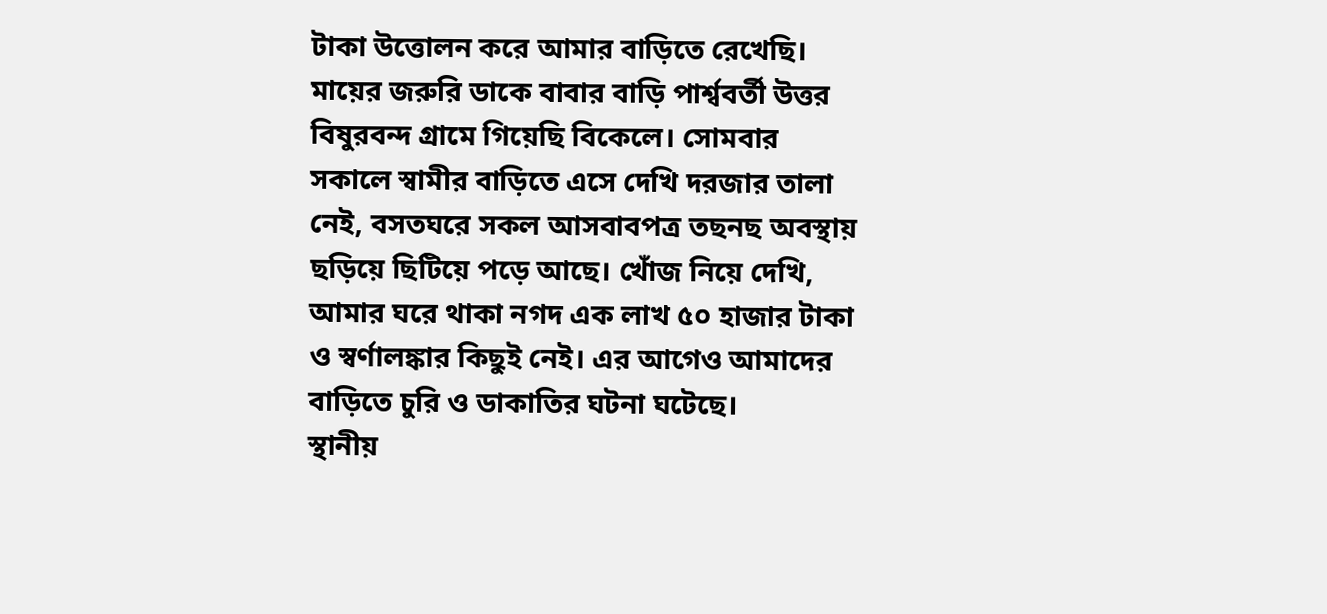টাকা উত্তোলন করে আমার বাড়িতে রেখেছি। মায়ের জরুরি ডাকে বাবার বাড়ি পার্শ্ববর্তী উত্তর বিষুরবন্দ গ্রামে গিয়েছি বিকেলে। সোমবার সকালে স্বামীর বাড়িতে এসে দেখি দরজার তালা নেই, বসতঘরে সকল আসবাবপত্র তছনছ অবস্থায় ছড়িয়ে ছিটিয়ে পড়ে আছে। খোঁজ নিয়ে দেখি, আমার ঘরে থাকা নগদ এক লাখ ৫০ হাজার টাকা ও স্বর্ণালঙ্কার কিছুই নেই। এর আগেও আমাদের বাড়িতে চুরি ও ডাকাতির ঘটনা ঘটেছে।
স্থানীয়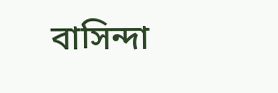বাসিন্দা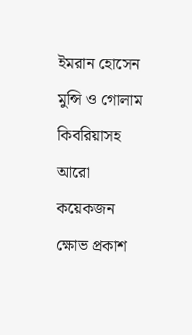ইমরান হোসেন মুন্সি ও গোলাম কিবরিয়াসহ আরো কয়েকজন ক্ষোভ প্রকাশ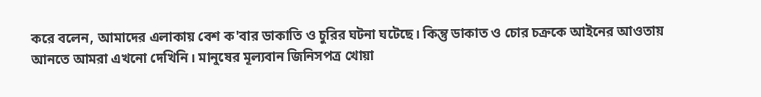করে বলেন, আমাদের এলাকায় বেশ ক'বার ডাকাতি ও চুরির ঘটনা ঘটেছে। কিন্তু ডাকাত ও চোর চক্রকে আইনের আওতায় আনতে আমরা এখনো দেখিনি। মানুষের মূল্যবান জিনিসপত্র খোয়া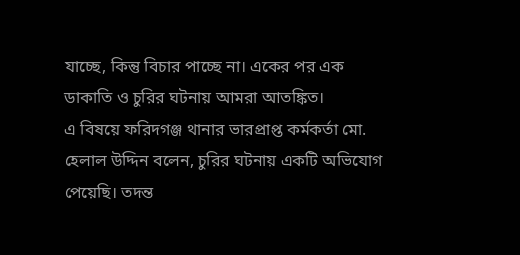যাচ্ছে, কিন্তু বিচার পাচ্ছে না। একের পর এক ডাকাতি ও চুরির ঘটনায় আমরা আতঙ্কিত।
এ বিষয়ে ফরিদগঞ্জ থানার ভারপ্রাপ্ত কর্মকর্তা মো. হেলাল উদ্দিন বলেন, চুরির ঘটনায় একটি অভিযোগ পেয়েছি। তদন্ত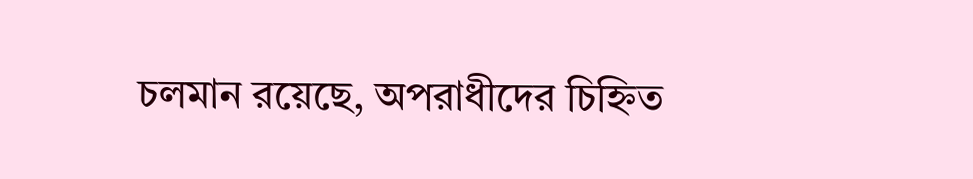চলমান রয়েছে, অপরাধীদের চিহ্নিত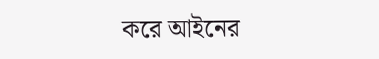করে আইনের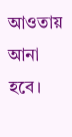আওতায় আনা হবে।